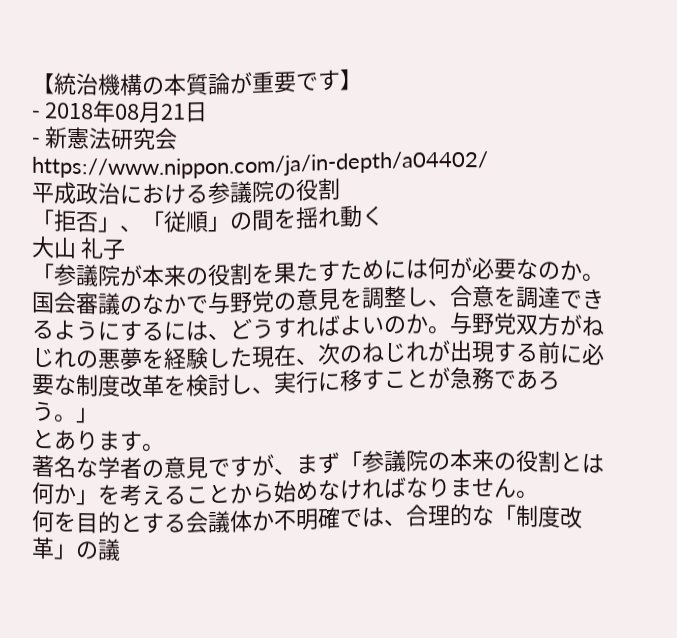【統治機構の本質論が重要です】
- 2018年08月21日
- 新憲法研究会
https://www.nippon.com/ja/in-depth/a04402/
平成政治における参議院の役割
「拒否」、「従順」の間を揺れ動く
大山 礼子
「参議院が本来の役割を果たすためには何が必要なのか。国会審議のなかで与野党の意見を調整し、合意を調達できるようにするには、どうすればよいのか。与野党双方がねじれの悪夢を経験した現在、次のねじれが出現する前に必要な制度改革を検討し、実行に移すことが急務であろう。」
とあります。
著名な学者の意見ですが、まず「参議院の本来の役割とは何か」を考えることから始めなければなりません。
何を目的とする会議体か不明確では、合理的な「制度改革」の議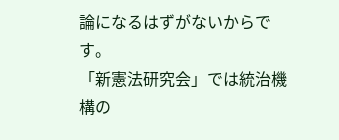論になるはずがないからです。
「新憲法研究会」では統治機構の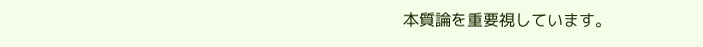本質論を重要視しています。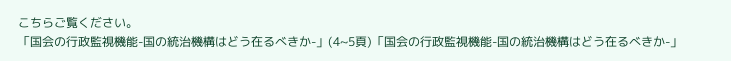こちらご覧ください。
「国会の行政監視機能-国の統治機構はどう在るべきか-」(4~5頁)「国会の行政監視機能-国の統治機構はどう在るべきか-」